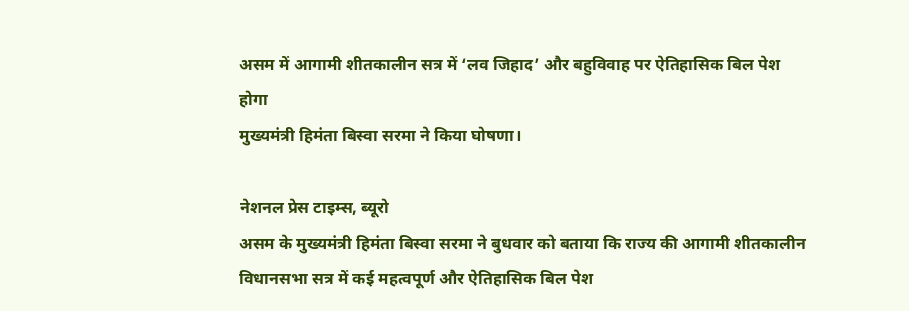असम में आगामी शीतकालीन सत्र में ‘लव जिहाद’ और बहुविवाह पर ऐतिहासिक बिल पेश होगा
मुख्यमंत्री हिमंता बिस्वा सरमा ने किया घोषणा।

नेशनल प्रेस टाइम्स, ब्यूरो
असम के मुख्यमंत्री हिमंता बिस्वा सरमा ने बुधवार को बताया कि राज्य की आगामी शीतकालीन विधानसभा सत्र में कई महत्वपूर्ण और ऐतिहासिक बिल पेश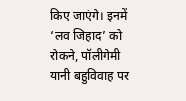किए जाएंगे। इनमें ‘लव जिहाद’ को रोकने, पॉलीगेमी यानी बहुविवाह पर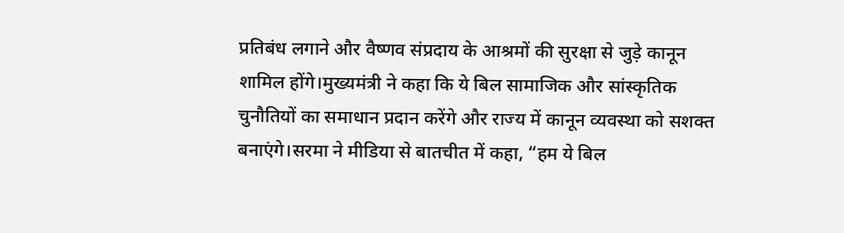प्रतिबंध लगाने और वैष्णव संप्रदाय के आश्रमों की सुरक्षा से जुड़े कानून शामिल होंगे।मुख्यमंत्री ने कहा कि ये बिल सामाजिक और सांस्कृतिक चुनौतियों का समाधान प्रदान करेंगे और राज्य में कानून व्यवस्था को सशक्त बनाएंगे।सरमा ने मीडिया से बातचीत में कहा, “हम ये बिल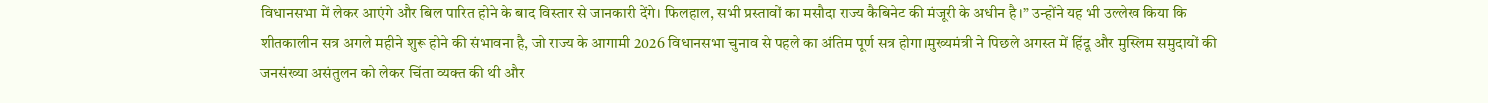विधानसभा में लेकर आएंगे और बिल पारित होने के बाद विस्तार से जानकारी देंगे। फिलहाल, सभी प्रस्तावों का मसौदा राज्य कैबिनेट की मंजूरी के अधीन है।” उन्होंने यह भी उल्लेख किया कि शीतकालीन सत्र अगले महीने शुरू होने की संभावना है, जो राज्य के आगामी 2026 विधानसभा चुनाव से पहले का अंतिम पूर्ण सत्र होगा।मुख्यमंत्री ने पिछले अगस्त में हिंदू और मुस्लिम समुदायों की जनसंख्या असंतुलन को लेकर चिंता व्यक्त की थी और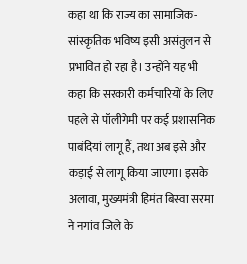कहा था कि राज्य का सामाजिक-सांस्कृतिक भविष्य इसी असंतुलन से प्रभावित हो रहा है। उन्होंने यह भी कहा कि सरकारी कर्मचारियों के लिए पहले से पॉलीगेमी पर कई प्रशासनिक पाबंदियां लागू हैं, तथा अब इसे और कड़ाई से लागू किया जाएगा। इसके अलावा, मुख्यमंत्री हिमंत बिस्वा सरमा ने नगांव जिले के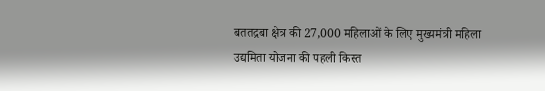बततद्रबा क्षेत्र की 27,000 महिलाओं के लिए मुख्यमंत्री महिला उद्यमिता योजना की पहली किस्त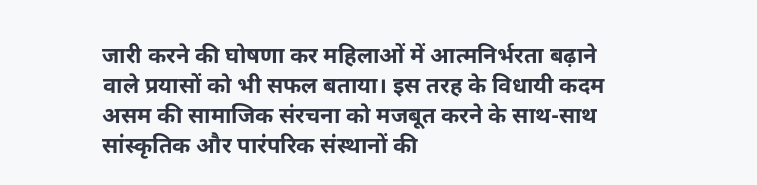जारी करने की घोषणा कर महिलाओं में आत्मनिर्भरता बढ़ाने वाले प्रयासों को भी सफल बताया। इस तरह के विधायी कदम असम की सामाजिक संरचना को मजबूत करने के साथ-साथ सांस्कृतिक और पारंपरिक संस्थानों की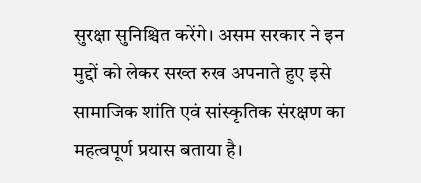सुरक्षा सुनिश्चित करेंगे। असम सरकार ने इन मुद्दों को लेकर सख्त रुख अपनाते हुए इसे सामाजिक शांति एवं सांस्कृतिक संरक्षण का महत्वपूर्ण प्रयास बताया है।